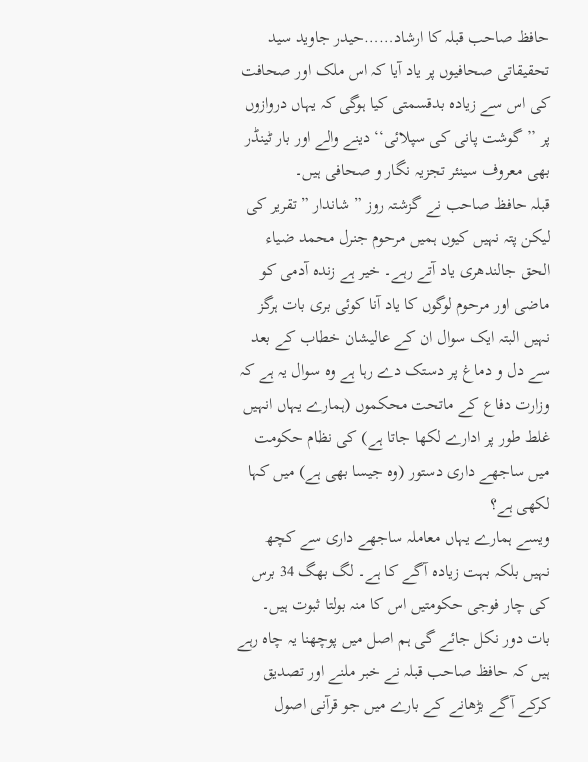حافظ صاحب قبلہ کا ارشاد……حیدر جاوید سید
تحقیقاتی صحافیوں پر یاد آیا کہ اس ملک اور صحافت کی اس سے زیادہ بدقسمتی کیا ہوگی کہ یہاں دروازوں پر ’’ گوشت پانی کی سپلائی‘‘ دینے والے اور بار ٹینڈر بھی معروف سینئر تجزیہ نگار و صحافی ہیں۔
قبلہ حافظ صاحب نے گزشتہ روز ” شاندار ” تقریر کی لیکن پتہ نہیں کیوں ہمیں مرحوم جنرل محمد ضیاء الحق جالندھری یاد آتے رہے۔ خیر ہے زندہ آدمی کو ماضی اور مرحوم لوگوں کا یاد آنا کوئی بری بات ہرگز نہیں البتہ ایک سوال ان کے عالیشان خطاب کے بعد سے دل و دماغ پر دستک دے رہا ہے وہ سوال یہ ہے کہ وزارت دفاع کے ماتحت محکموں (ہمارے یہاں انہیں غلط طور پر ادارے لکھا جاتا ہے) کی نظام حکومت میں ساجھے داری دستور (وہ جیسا بھی ہے) میں کہا لکھی ہے؟
ویسے ہمارے یہاں معاملہ ساجھے داری سے کچھ نہیں بلکہ بہت زیادہ آگے کا ہے۔ لگ بھگ 34 برس کی چار فوجی حکومتیں اس کا منہ بولتا ثبوت ہیں۔
بات دور نکل جائے گی ہم اصل میں پوچھنا یہ چاہ رہے ہیں کہ حافظ صاحب قبلہ نے خبر ملنے اور تصدیق کرکے آگے بڑھانے کے بارے میں جو قرآنی اصول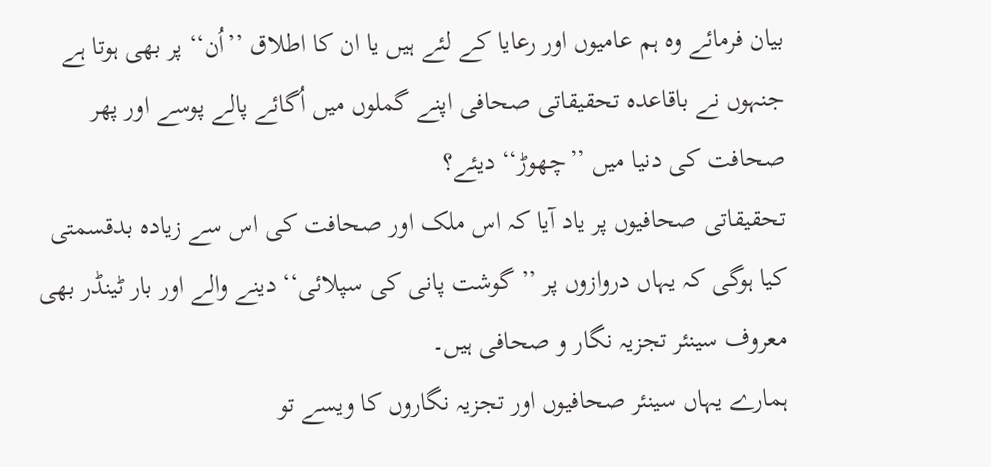بیان فرمائے وہ ہم عامیوں اور رعایا کے لئے ہیں یا ان کا اطلاق ’’اُن‘‘ پر بھی ہوتا ہے جنہوں نے باقاعدہ تحقیقاتی صحافی اپنے گملوں میں اُگائے پالے پوسے اور پھر صحافت کی دنیا میں ’’چھوڑ‘‘ دیئے؟
تحقیقاتی صحافیوں پر یاد آیا کہ اس ملک اور صحافت کی اس سے زیادہ بدقسمتی کیا ہوگی کہ یہاں دروازوں پر ’’ گوشت پانی کی سپلائی‘‘ دینے والے اور بار ٹینڈر بھی معروف سینئر تجزیہ نگار و صحافی ہیں۔
ہمارے یہاں سینئر صحافیوں اور تجزیہ نگاروں کا ویسے تو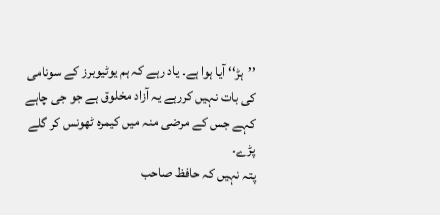’’ہڑ‘‘ آیا ہوا ہے۔ یاد رہے کہ ہم یوٹیوبرز کے سونامی کی بات نہیں کررہے یہ آزاد مخلوق ہے جو جی چاہے کہے جس کے مرضی منہ میں کیمرہ ٹھونس کر گلے پڑے۔
پتہ نہیں کہ حافظ صاحب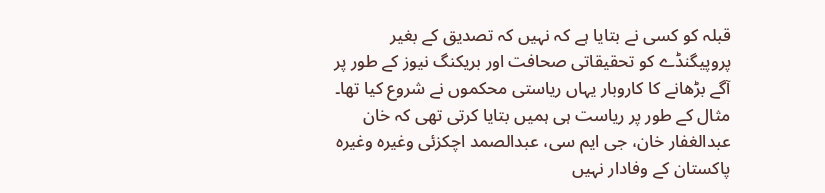قبلہ کو کسی نے بتایا ہے کہ نہیں کہ تصدیق کے بغیر پروپیگنڈے کو تحقیقاتی صحافت اور بریکنگ نیوز کے طور پر آگے بڑھانے کا کاروبار یہاں ریاستی محکموں نے شروع کیا تھا۔
مثال کے طور پر ریاست ہی ہمیں بتایا کرتی تھی کہ خان عبدالغفار خان، جی ایم سی، عبدالصمد اچکزئی وغیرہ وغیرہ پاکستان کے وفادار نہیں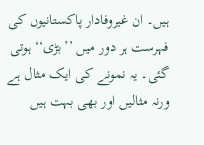ہیں۔ ان غیروفادار پاکستانیوں کی فہرست ہر دور میں ’’بڑی‘‘ ہوتی گئی۔ یہ نمونے کی ایک مثال ہے ورنہ مثالیں اور بھی بہت ہیں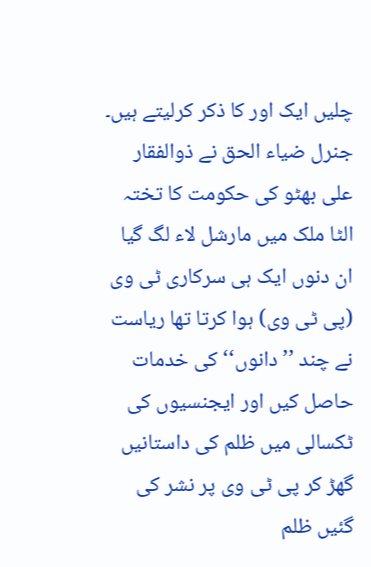چلیں ایک اور کا ذکر کرلیتے ہیں۔
جنرل ضیاء الحق نے ذوالفقار علی بھٹو کی حکومت کا تختہ الٹا ملک میں مارشل لاء لگ گیا ان دنوں ایک ہی سرکاری ٹی وی (پی ٹی وی) ہوا کرتا تھا ریاست نے چند ’’دانوں‘‘ کی خدمات حاصل کیں اور ایجنسیوں کی ٹکسالی میں ظلم کی داستانیں گھڑ کر پی ٹی وی پر نشر کی گئیں ظلم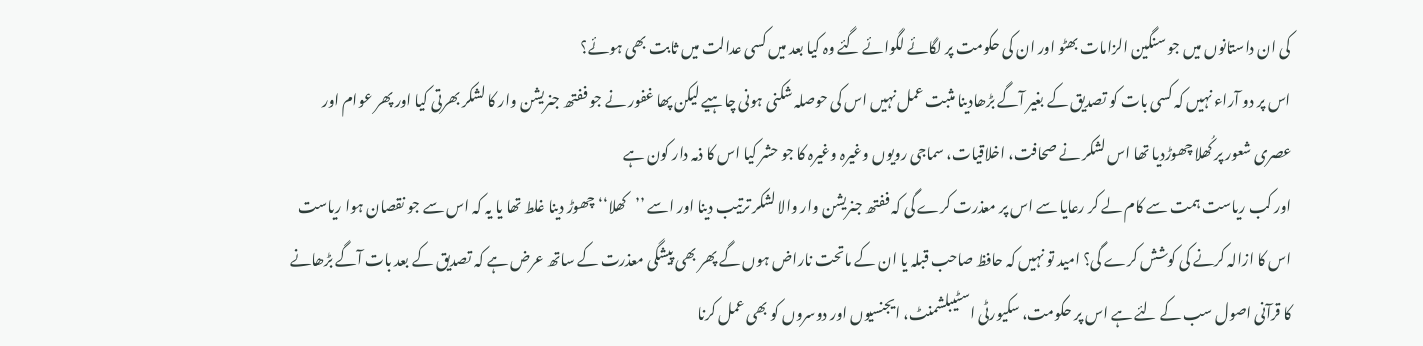کی ان داستانوں میں جو سنگین الزامات بھٹو اور ان کی حکومت پر لگائے لگوائے گئے وہ کیا بعد میں کسی عدالت میں ثابت بھی ہوئے؟
اس پر دو آراء نہیں کہ کسی بات کو تصدیق کے بغیر آگے بڑھادینا مثبت عمل نہیں اس کی حوصلہ شکنی ہونی چاہیے لیکن پھا غفور نے جو ففتھ جنریشن وار کا لشکر بھرتی کیا اور پھر عوام اور عصری شعور پر کُھلا چھوڑدیا تھا اس لشکر نے صحافت، اخلاقیات، سماجی رویوں وغیرہ وغیرہ کا جو حشر کیا اس کا ذمہ دار کون ہے
اور کب ریاست ہمت سے کام لے کر رعایا سے اس پر معذرت کرے گی کہ ففتھ جنریشن وار والا لشکر ترتیب دینا اور اسے ’’کھلا‘‘ چھوڑ دینا غلط تھا یا یہ کہ اس سے جو نقصان ہوا ریاست اس کا ازالہ کرنے کی کوشش کرے گی؟ امید تو نہیں کہ حافظ صاحب قبلہ یا ان کے ماتحت ناراض ہوں گے پھر بھی پیشگی معذرت کے ساتھ عرض ہے کہ تصدیق کے بعد بات آگے بڑھانے کا قرآنی اصول سب کے لئے ہے اس پر حکومت، سکیورٹی اسٹیبلشمنٹ، ایجنسیوں اور دوسروں کو بھی عمل کرنا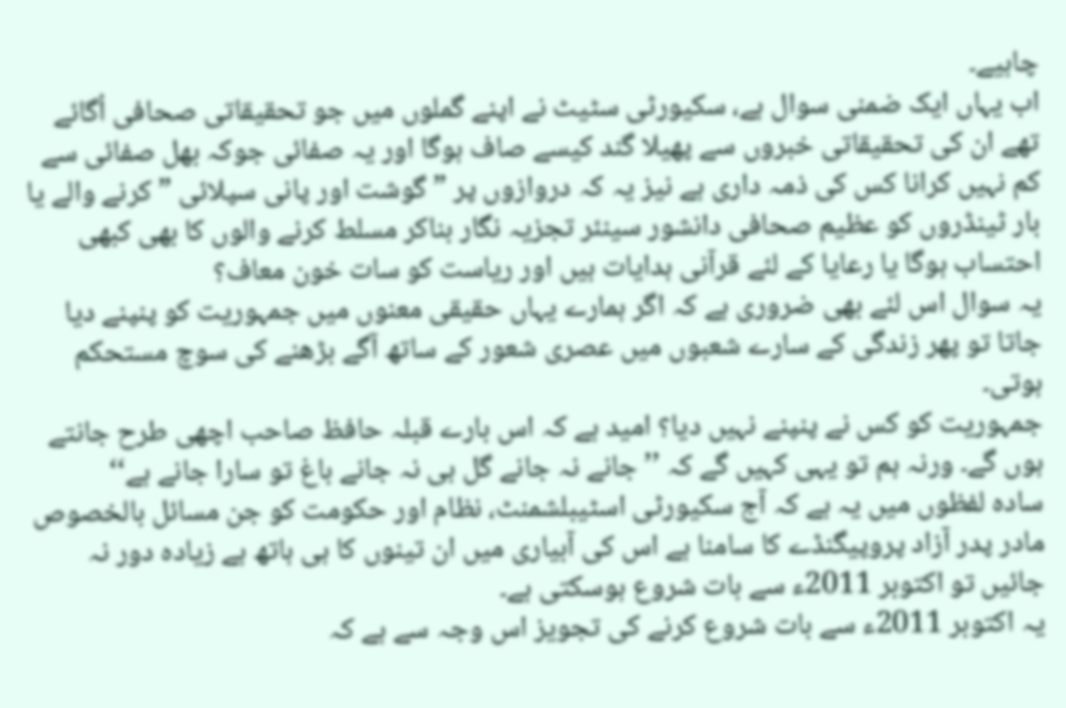چاہیے۔
اب یہاں ایک ضمنی سوال ہے، سکیورٹی سٹیٹ نے اپنے گملوں میں جو تحقیقاتی صحافی اُگائے تھے ان کی تحقیقاتی خبروں سے پھیلا گند کیسے صاف ہوگا اور یہ صفائی جوکہ بھل صفائی سے کم نہیں کرانا کس کی ذمہ داری ہے نیز یہ کہ دروازوں پر ” گوشت اور پانی سپلائی ” کرنے والے یا بار ٹینڈروں کو عظیم صحافی دانشور سینئر تجزیہ نگار بناکر مسلط کرنے والوں کا بھی کبھی احتساب ہوگا یا رعایا کے لئے قرآنی ہدایات ہیں اور ریاست کو سات خون معاف؟
یہ سوال اس لئے بھی ضروری ہے کہ اگر ہمارے یہاں حقیقی معنوں میں جمہوریت کو پنپنے دیا جاتا تو پھر زندگی کے سارے شعبوں میں عصری شعور کے ساتھ آگے بڑھنے کی سوچ مستحکم ہوتی۔
جمہوریت کو کس نے پنپنے نہیں دیا؟ امید ہے کہ اس بارے قبلہ حافظ صاحب اچھی طرح جانتے ہوں گے۔ ورنہ ہم تو یہی کہیں گے کہ ’’جانے نہ جانے گل ہی نہ جانے باغ تو سارا جانے ہے‘‘
سادہ لفظوں میں یہ ہے کہ آج سکیورٹی اسٹیبلشمنٹ، نظام اور حکومت کو جن مسائل بالخصوص مادر پدر آزاد پروپیگنڈے کا سامنا ہے اس کی آبیاری میں ان تینوں کا ہی ہاتھ ہے زیادہ دور نہ جائیں تو اکتوبر 2011ء سے بات شروع ہوسکتی ہے۔
یہ اکتوبر 2011ء سے بات شروع کرنے کی تجویز اس وجہ سے ہے کہ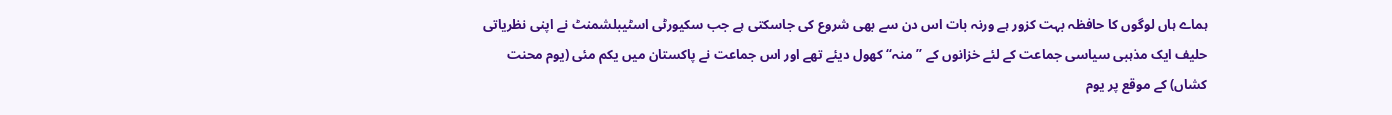ہماے ہاں لوگوں کا حافظہ بہت کزور ہے ورنہ بات اس دن سے بھی شروع کی جاسکتی ہے جب سکیورٹی اسٹیبلشمنٹ نے اپنی نظریاتی حلیف ایک مذہبی سیاسی جماعت کے لئے خزانوں کے ’’منہ‘‘ کھول دیئے تھے اور اس جماعت نے پاکستان میں یکم مئی (یوم محنت کشاں) کے موقع پر یوم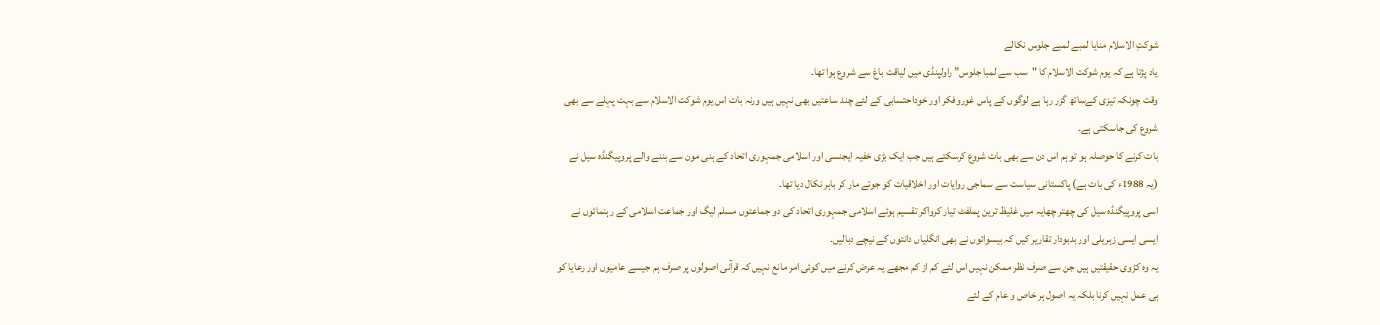شوکتِ الاسلام منایا لمبے لمبے جلوس نکالے
یاد پڑتا ہے کہ یوم شوکت الاسلام کا "سب سے لمبا جلوس” راولپنڈی میں لیاقت باغ سے شروع ہوا تھا۔
وقت چونکہ تیزی کےساتھ گزر رہا ہے لوگوں کے پاس غوروفکر اور خوداحتسابی کے لئے چند ساعتیں بھی نہیں ہیں ورنہ بات اس یوم شوکت الاسلام سے بہت پہلے سے بھی شروع کی جاسکتی ہے۔
بات کرنے کا حوصلہ ہو تو ہم اس دن سے بھی بات شروع کرسکتے ہیں جب ایک بڑی خفیہ ایجنسی اور اسلامی جمہوری اتحاد کے ہنی مون سے بننے والے پروپیگنڈہ سیل نے (یہ 1988ء کی بات ہے) پاکستانی سیاست سے سماجی روایات اور اخلاقیات کو جوتے مار کر باہر نکال دیا تھا۔
اسی پروپیگنڈہ سیل کی چھتر چھایہ میں غلیظ ترین پملفٹ تیار کرواکر تقسیم ہوئے اسلامی جمہوری اتحاد کی دو جماعتوں مسلم لیگ اور جماعت اسلامی کے رہنمائوں نے ایسی ایسی زہریلی اور بدبودار تقاریر کیں کہ بیسوائوں نے بھی انگلیاں دانتوں کے نیچے دبالیں۔
یہ وہ کڑوی حقیقتیں ہیں جن سے صرف نظر ممکن نہیں اس لئے کم از کم مجھے یہ عرض کرنے میں کوئی امر مانع نہیں کہ قرآنی اصولوں پر صرف ہم جیسے عامیوں اور رعایا کو ہی عمل نہیں کرنا بلکہ یہ اصول ہر خاص و عام کے لئے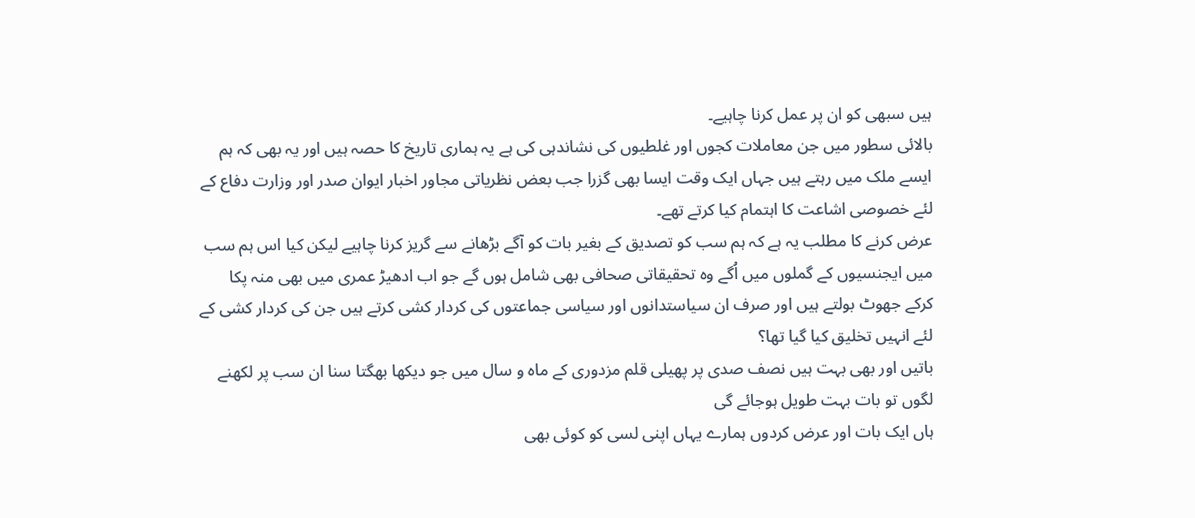ہیں سبھی کو ان پر عمل کرنا چاہیے۔
بالائی سطور میں جن معاملات کجوں اور غلطیوں کی نشاندہی کی ہے یہ ہماری تاریخ کا حصہ ہیں اور یہ بھی کہ ہم ایسے ملک میں رہتے ہیں جہاں ایک وقت ایسا بھی گزرا جب بعض نظریاتی مجاور اخبار ایوان صدر اور وزارت دفاع کے لئے خصوصی اشاعت کا اہتمام کیا کرتے تھے۔
عرض کرنے کا مطلب یہ ہے کہ ہم سب کو تصدیق کے بغیر بات کو آگے بڑھانے سے گریز کرنا چاہیے لیکن کیا اس ہم سب میں ایجنسیوں کے گملوں میں اُگے وہ تحقیقاتی صحافی بھی شامل ہوں گے جو اب ادھیڑ عمری میں بھی منہ پکا کرکے جھوٹ بولتے ہیں اور صرف ان سیاستدانوں اور سیاسی جماعتوں کی کردار کشی کرتے ہیں جن کی کردار کشی کے لئے انہیں تخلیق کیا گیا تھا؟
باتیں اور بھی بہت ہیں نصف صدی پر پھیلی قلم مزدوری کے ماہ و سال میں جو دیکھا بھگتا سنا ان سب پر لکھنے لگوں تو بات بہت طویل ہوجائے گی
ہاں ایک بات اور عرض کردوں ہمارے یہاں اپنی لسی کو کوئی بھی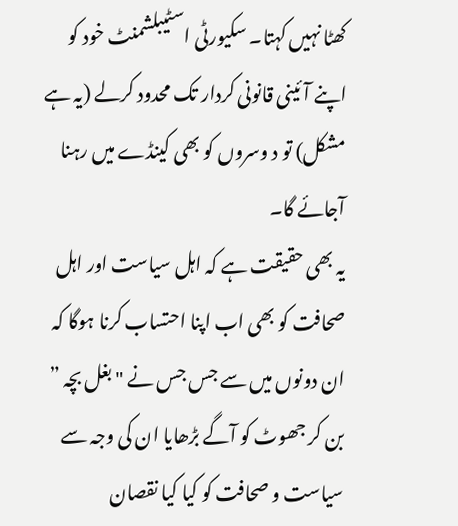کھٹا نہیں کہتا۔ سکیورٹی اسٹیبلشمنٹ خود کو اپنے آئینی قانونی کردار تک محدود کرلے (یہ ہے مشکل) تو د وسروں کو بھی کینڈے میں رہنا آجائے گا۔
یہ بھی حقیقت ہے کہ اہل سیاست اور اہل صحافت کو بھی اب اپنا احتساب کرنا ہوگا کہ ان دونوں میں سے جس جس نے "بغل بچہ ” بن کر جھوٹ کو آگے بڑھایا ان کی وجہ سے سیاست و صحافت کو کیا کیا نقصان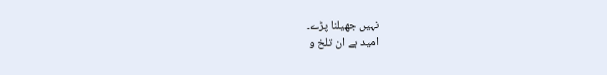نہیں جھیلنا پڑے۔
امید ہے ان تلخ و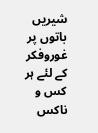شیریں باتوں پر غوروفکر کے لئے ہر کس و ناکس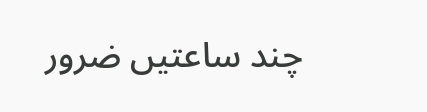چند ساعتیں ضرور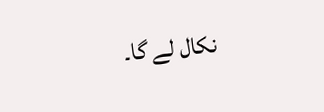نکال لے گا۔